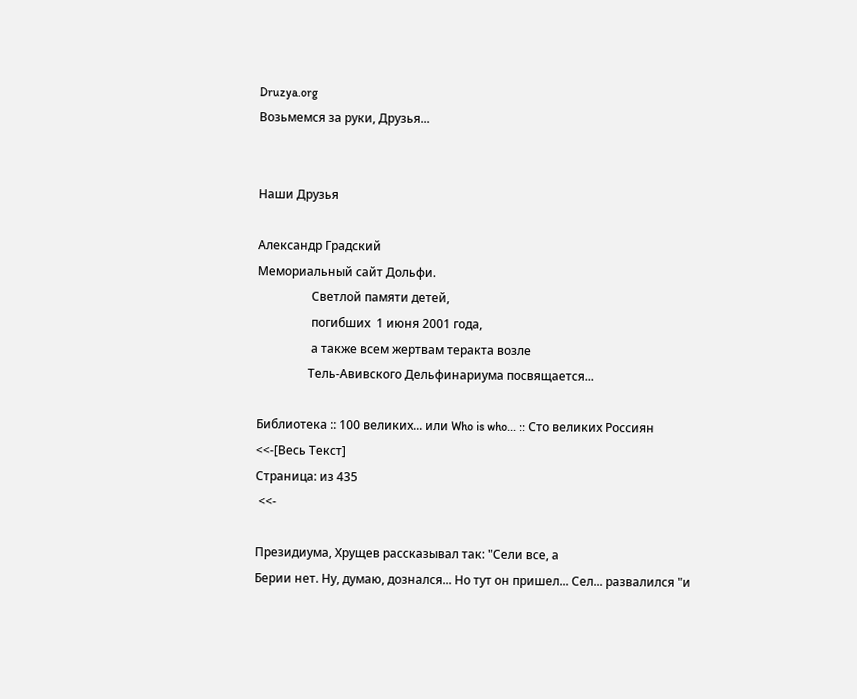Druzya.org
Возьмемся за руки, Друзья...


Наши Друзья

Александр Градский
Мемориальный сайт Дольфи.
                  Светлой памяти детей,
                  погибших  1 июня 2001 года,
                  а также всем жертвам теракта возле
                 Тель-Авивского Дельфинариума посвящается...

Библиотека :: 100 великих... или Who is who... :: Сто великих Россиян
<<-[Весь Текст]
Страница: из 435
 <<-

Президиума, Хрущев рассказывал так: "Сели все, а
Берии нет. Ну, думаю, дознался... Но тут он пришел... Сел... развалился "и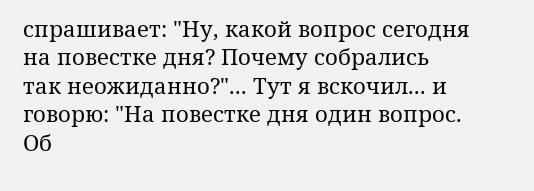спрашивает: "Ну, какой вопрос сегодня на повестке дня? Почему собрались
так неожиданно?"... Тут я вскочил... и говорю: "На повестке дня один вопрос.
Об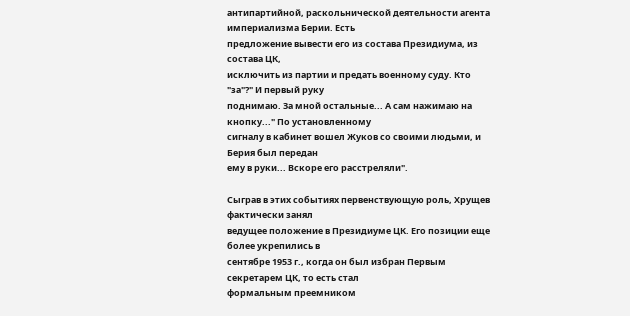антипартийной, раскольнической деятельности агента империализма Берии. Есть
предложение вывести его из состава Президиума, из состава ЦК,
исключить из партии и предать военному суду. Кто "за"?" И первый руку
поднимаю. За мной остальные... А сам нажимаю на кнопку..." По установленному
сигналу в кабинет вошел Жуков со своими людьми, и Берия был передан
ему в руки... Вскоре его расстреляли".

Сыграв в этих событиях первенствующую роль, Хрущев фактически занял
ведущее положение в Президиуме ЦК. Его позиции еще более укрепились в
сентябре 1953 г., когда он был избран Первым секретарем ЦК, то есть стал
формальным преемником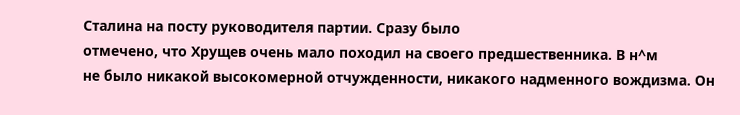Сталина на посту руководителя партии. Сразу было
отмечено, что Хрущев очень мало походил на своего предшественника. В н^м
не было никакой высокомерной отчужденности, никакого надменного вождизма. Он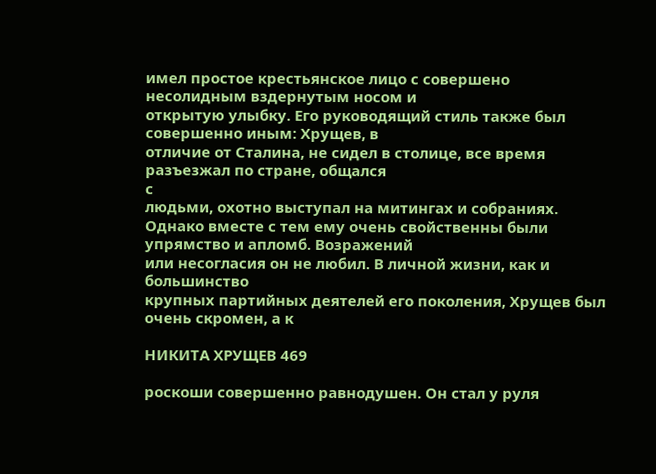имел простое крестьянское лицо с совершено несолидным вздернутым носом и
открытую улыбку. Его руководящий стиль также был совершенно иным: Хрущев, в
отличие от Сталина, не сидел в столице, все время разъезжал по стране, общался
с
людьми, охотно выступал на митингах и собраниях.
Однако вместе с тем ему очень свойственны были упрямство и апломб. Возражений
или несогласия он не любил. В личной жизни, как и большинство
крупных партийных деятелей его поколения, Хрущев был очень скромен, а к

НИКИТА ХРУЩЕВ 469

роскоши совершенно равнодушен. Он стал у руля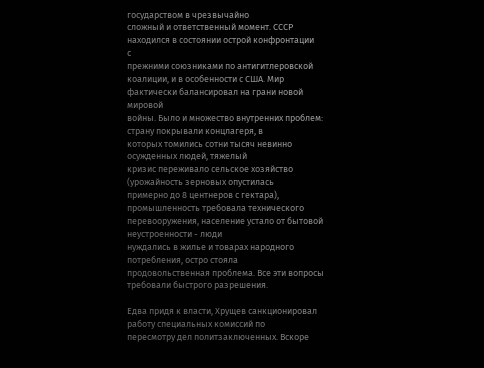государством в чрезвычайно
сложный и ответственный момент. СССР находился в состоянии острой конфронтации
с
прежними союзниками по антигитлеровской коалиции, и в особенности с США. Мир
фактически балансировал на грани новой мировой
войны. Было и множество внутренних проблем: страну покрывали концлагеря, в
которых томились сотни тысяч невинно осужденных людей, тяжелый
кризис переживало сельское хозяйство (урожайность зерновых опустилась
примерно до 8 центнеров с гектара), промышленность требовала технического
перевооружения, население устало от бытовой неустроенности - люди
нуждались в жилье и товарах народного потребления, остро стояла
продовольственная проблема. Все эти вопросы требовали быстрого разрешения.

Едва придя к власти, Хрущев санкционировал работу специальных комиссий по
пересмотру дел политзаключенных. Вскоре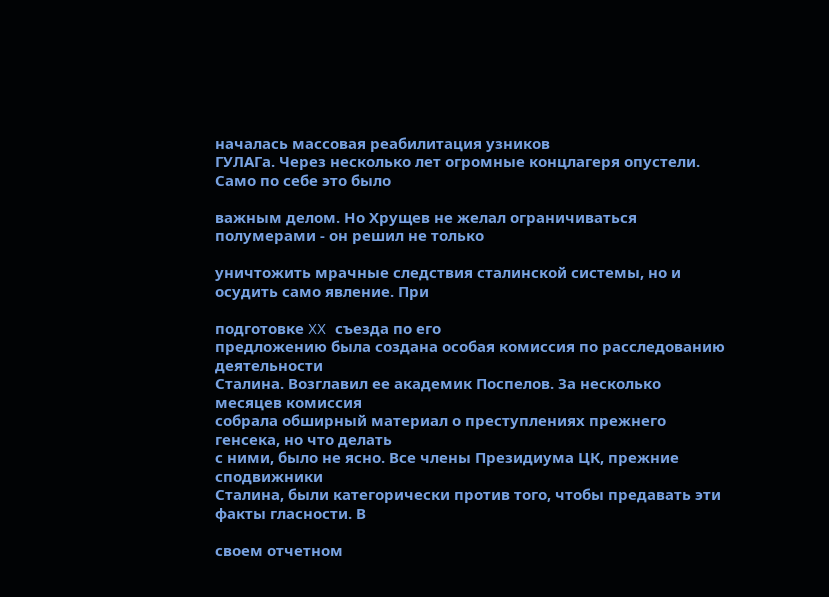началась массовая реабилитация узников
ГУЛАГа. Через несколько лет огромные концлагеря опустели. Само по себе это было

важным делом. Но Хрущев не желал ограничиваться полумерами - он решил не только

уничтожить мрачные следствия сталинской системы, но и осудить само явление. При

подготовке XX съезда по его
предложению была создана особая комиссия по расследованию деятельности
Сталина. Возглавил ее академик Поспелов. За несколько месяцев комиссия
собрала обширный материал о преступлениях прежнего генсека, но что делать
с ними, было не ясно. Все члены Президиума ЦК, прежние сподвижники
Сталина, были категорически против того, чтобы предавать эти факты гласности. В

своем отчетном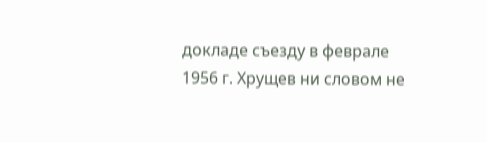докладе съезду в феврале 1956 г. Хрущев ни словом не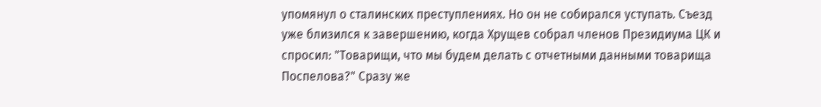упомянул о сталинских преступлениях. Но он не собирался уступать. Съезд
уже близился к завершению, когда Хрущев собрал членов Президиума ЦК и
спросил: "Товарищи, что мы будем делать с отчетными данными товарища
Поспелова?" Сразу же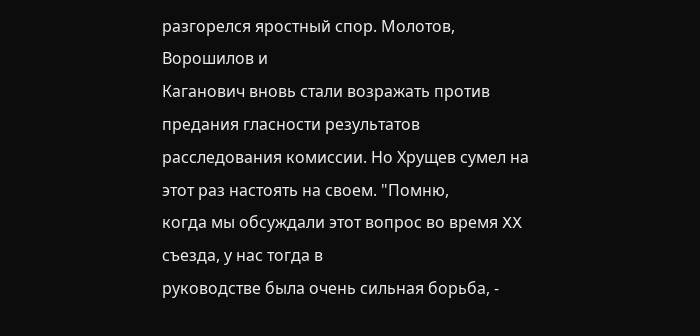разгорелся яростный спор. Молотов, Ворошилов и
Каганович вновь стали возражать против предания гласности результатов
расследования комиссии. Но Хрущев сумел на этот раз настоять на своем. "Помню,
когда мы обсуждали этот вопрос во время XX съезда, у нас тогда в
руководстве была очень сильная борьба, -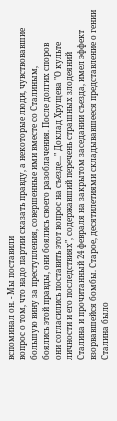вспоминал он. - Мы поставили
вопрос о том, что надо партии сказать правду, а некоторые люди, чувствовавшие
большую вину за преступления, совершенные ими вместе со Сталиным,
боялись этой правды, они боялись своего разоблачения. После долгих споров
они согласились поставить этот вопрос на съезде..." Доклад Хрущева "О культе
личности и его последствиях", содержавший перечень страшных злодеяний
Сталина и прочитанный 24 февраля на закрытом заседании съезда, имел эффект
взорвавшейся бомбы. Старое, десятилетиями складывавшееся представление о гении
Сталина было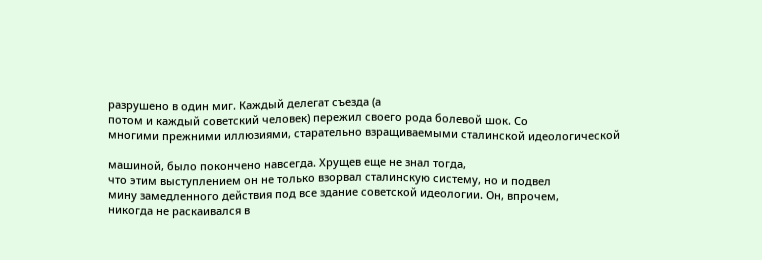разрушено в один миг. Каждый делегат съезда (а
потом и каждый советский человек) пережил своего рода болевой шок. Со
многими прежними иллюзиями, старательно взращиваемыми сталинской идеологической

машиной, было покончено навсегда. Хрущев еще не знал тогда,
что этим выступлением он не только взорвал сталинскую систему, но и подвел
мину замедленного действия под все здание советской идеологии. Он, впрочем,
никогда не раскаивался в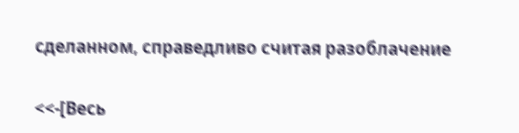сделанном, справедливо считая разоблачение

<<-[Весь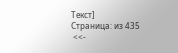Текст]
Страница: из 435
 <<-